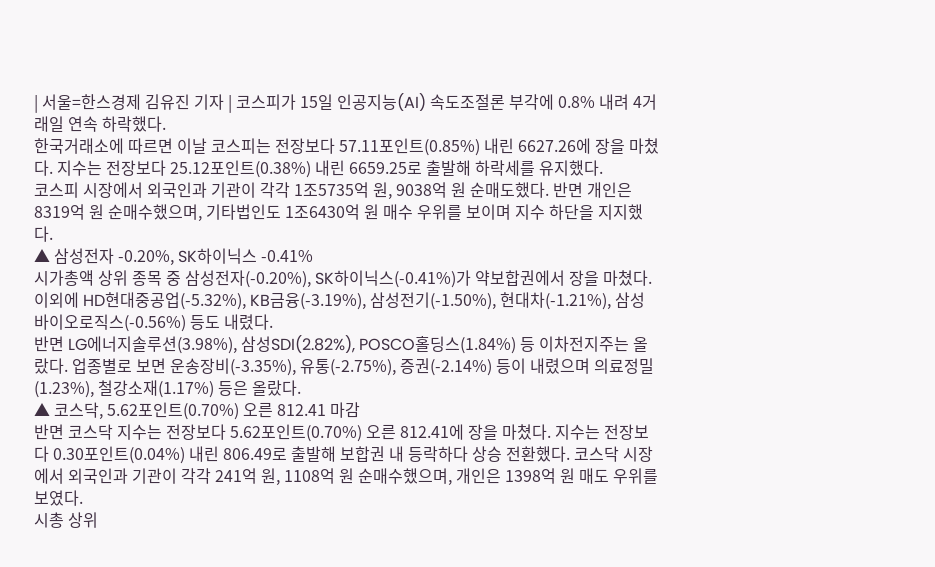| 서울=한스경제 김유진 기자 | 코스피가 15일 인공지능(AI) 속도조절론 부각에 0.8% 내려 4거래일 연속 하락했다.
한국거래소에 따르면 이날 코스피는 전장보다 57.11포인트(0.85%) 내린 6627.26에 장을 마쳤다. 지수는 전장보다 25.12포인트(0.38%) 내린 6659.25로 출발해 하락세를 유지했다.
코스피 시장에서 외국인과 기관이 각각 1조5735억 원, 9038억 원 순매도했다. 반면 개인은 8319억 원 순매수했으며, 기타법인도 1조6430억 원 매수 우위를 보이며 지수 하단을 지지했다.
▲ 삼성전자 -0.20%, SK하이닉스 -0.41%
시가총액 상위 종목 중 삼성전자(-0.20%), SK하이닉스(-0.41%)가 약보합권에서 장을 마쳤다. 이외에 HD현대중공업(-5.32%), KB금융(-3.19%), 삼성전기(-1.50%), 현대차(-1.21%), 삼성바이오로직스(-0.56%) 등도 내렸다.
반면 LG에너지솔루션(3.98%), 삼성SDI(2.82%), POSCO홀딩스(1.84%) 등 이차전지주는 올랐다. 업종별로 보면 운송장비(-3.35%), 유통(-2.75%), 증권(-2.14%) 등이 내렸으며 의료정밀(1.23%), 철강소재(1.17%) 등은 올랐다.
▲ 코스닥, 5.62포인트(0.70%) 오른 812.41 마감
반면 코스닥 지수는 전장보다 5.62포인트(0.70%) 오른 812.41에 장을 마쳤다. 지수는 전장보다 0.30포인트(0.04%) 내린 806.49로 출발해 보합권 내 등락하다 상승 전환했다. 코스닥 시장에서 외국인과 기관이 각각 241억 원, 1108억 원 순매수했으며, 개인은 1398억 원 매도 우위를 보였다.
시총 상위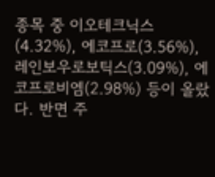종목 중 이오테크닉스(4.32%), 에코프로(3.56%), 레인보우로보틱스(3.09%), 에코프로비엠(2.98%) 등이 올랐다. 반면 주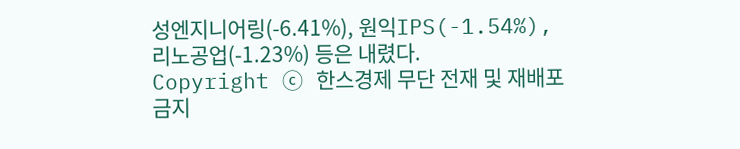성엔지니어링(-6.41%), 원익IPS(-1.54%), 리노공업(-1.23%) 등은 내렸다.
Copyright ⓒ 한스경제 무단 전재 및 재배포 금지